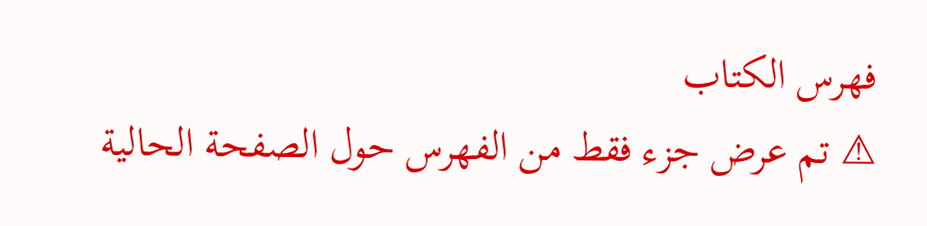فهرس الكتاب
⚠ تم عرض جزء فقط من الفهرس حول الصفحة الحالية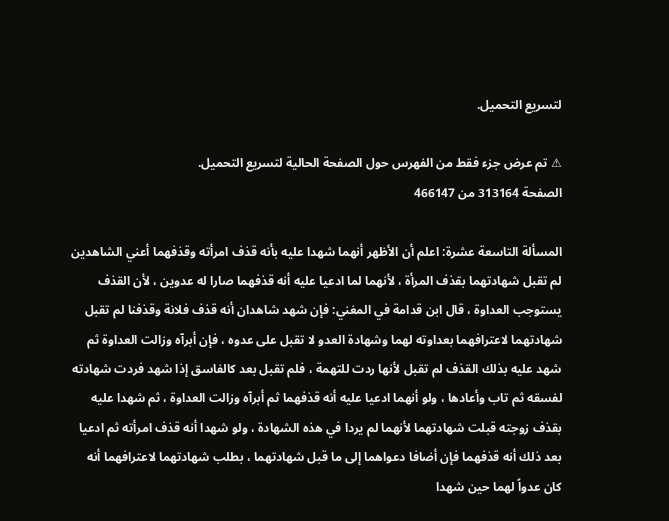لتسريع التحميل.

⚠ تم عرض جزء فقط من الفهرس حول الصفحة الحالية لتسريع التحميل.
الصفحة 313164 من 466147

المسألة التاسعة عشرة: اعلم أن الأظهر أنهما شهدا عليه بأنه قذف امرأته وقذفهما أعني الشاهدين لم تقبل شهادتهما بقذف المرأة ، لأنهما لما ادعيا عليه أنه قذفهما صارا له عدوين ، لأن القذف يستوجب العداوة ، قال ابن قدامة في المغني: فإن شهد شاهدان أنه قذف فلانة وقذفنا لم تقبل شهادتهما لاعترافهما بعداوته لهما وشهادة العدو لا تقبل على عدوه ، فإن أبرآه وزالت العداوة ثم شهد عليه بذلك القذف لم تقبل لأنها ردت للتهمة ، فلم تقبل بعد كالفاسق إذا شهد فردت شهادته لفسقه ثم تاب وأعادها ، ولو أنهما ادعيا عليه أنه قذفهما ثم أبرآه وزالت العداوة ، ثم شهدا عليه بقذف زوجته قبلت شهادتهما لأنهما لم يردا في هذه الشهادة ، ولو شهدا أنه قذف امرأته ثم ادعيا بعد ذلك أنه قذفهما فإن أضافا دعواهما إلى ما قبل شهادتهما ، بطلب شهادتهما لاعترافهما أنه كان عدواً لهما حين شهدا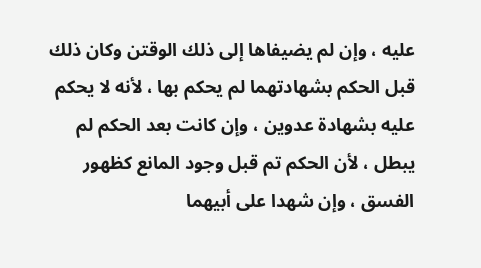عليه ، وإن لم يضيفاها إلى ذلك الوقتن وكان ذلك قبل الحكم بشهادتهما لم يحكم بها ، لأنه لا يحكم عليه بشهادة عدوين ، وإن كانت بعد الحكم لم يبطل ، لأن الحكم تم قبل وجود المانع كظهور الفسق ، وإن شهدا على أبيهما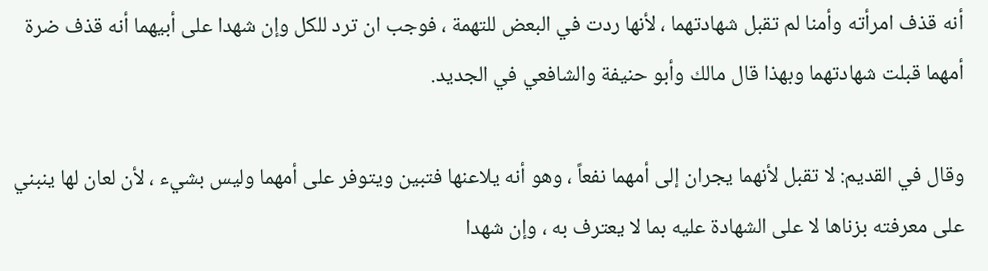أنه قذف امرأته وأمنا لم تقبل شهادتهما ، لأنها ردت في البعض للتهمة ، فوجب ان ترد للكل وإن شهدا على أبيهما أنه قذف ضرة أمهما قبلت شهادتهما وبهذا قال مالك وأبو حنيفة والشافعي في الجديد.

وقال في القديم: لا تقبل لأنهما يجران إلى أمهما نفعاً ، وهو أنه يلاعنها فتبين ويتوفر على أمهما وليس بشيء ، لأن لعان لها ينبني على معرفته بزناها لا على الشهادة عليه بما لا يعترف به ، وإن شهدا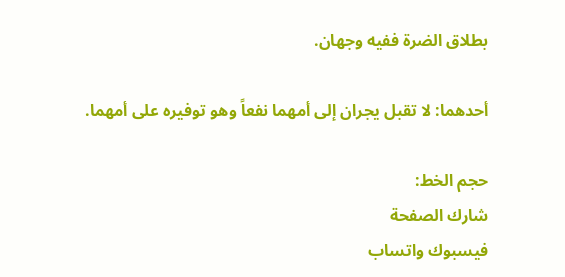بطلاق الضرة ففيه وجهان.

أحدهما: لا تقبل يجران إلى أمهما نفعاً وهو توفيره على أمهما.

حجم الخط:
شارك الصفحة
فيسبوك واتساب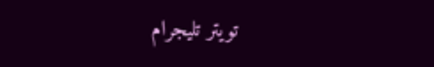تويتر تليجرام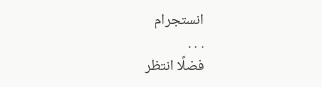انستجرام
. . .
فضلًا انتظر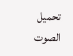تحميل الصوت